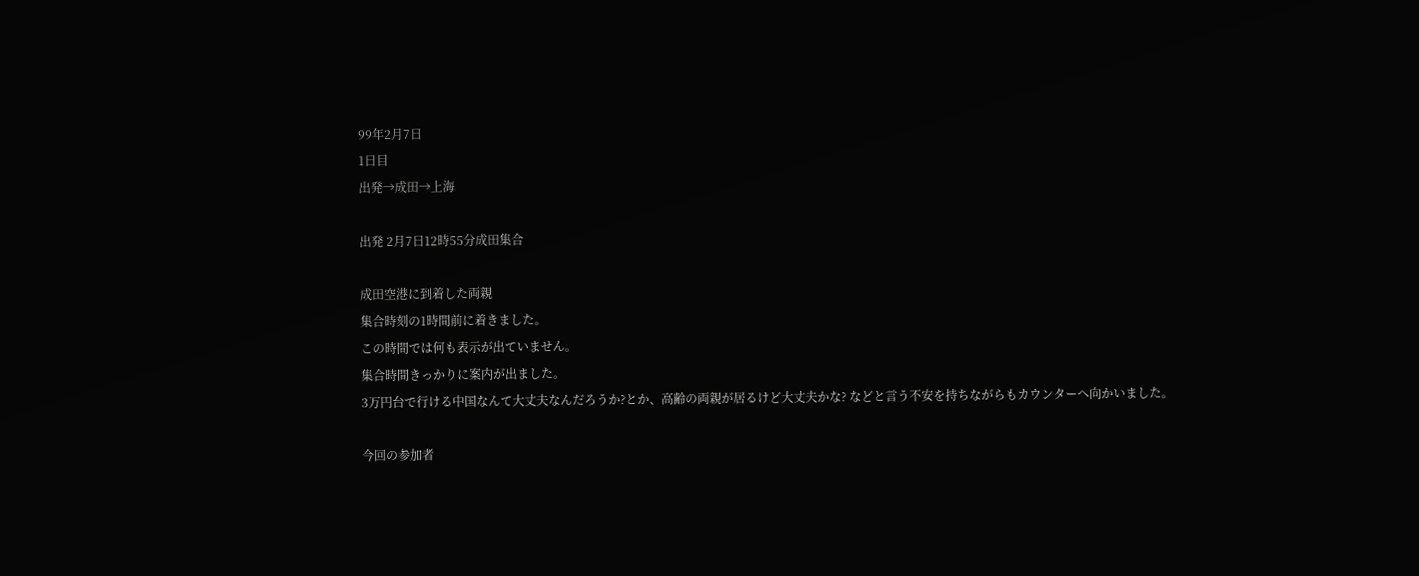99年2月7日
1日目
出発→成田→上海

出発 2月7日12時55分成田集合

成田空港に到着した両親
集合時刻の1時間前に着きました。
この時間では何も表示が出ていません。
集合時間きっかりに案内が出ました。
3万円台で行ける中国なんて大丈夫なんだろうか?とか、高齢の両親が居るけど大丈夫かな? などと言う不安を持ちながらもカウンターへ向かいました。

今回の参加者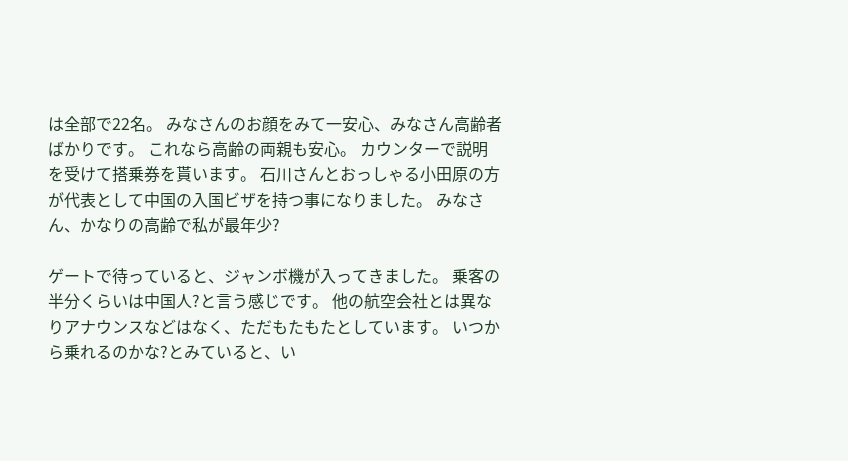は全部で22名。 みなさんのお顔をみて一安心、みなさん高齢者ばかりです。 これなら高齢の両親も安心。 カウンターで説明を受けて搭乗券を貰います。 石川さんとおっしゃる小田原の方が代表として中国の入国ビザを持つ事になりました。 みなさん、かなりの高齢で私が最年少?

ゲートで待っていると、ジャンボ機が入ってきました。 乗客の半分くらいは中国人?と言う感じです。 他の航空会社とは異なりアナウンスなどはなく、ただもたもたとしています。 いつから乗れるのかな?とみていると、い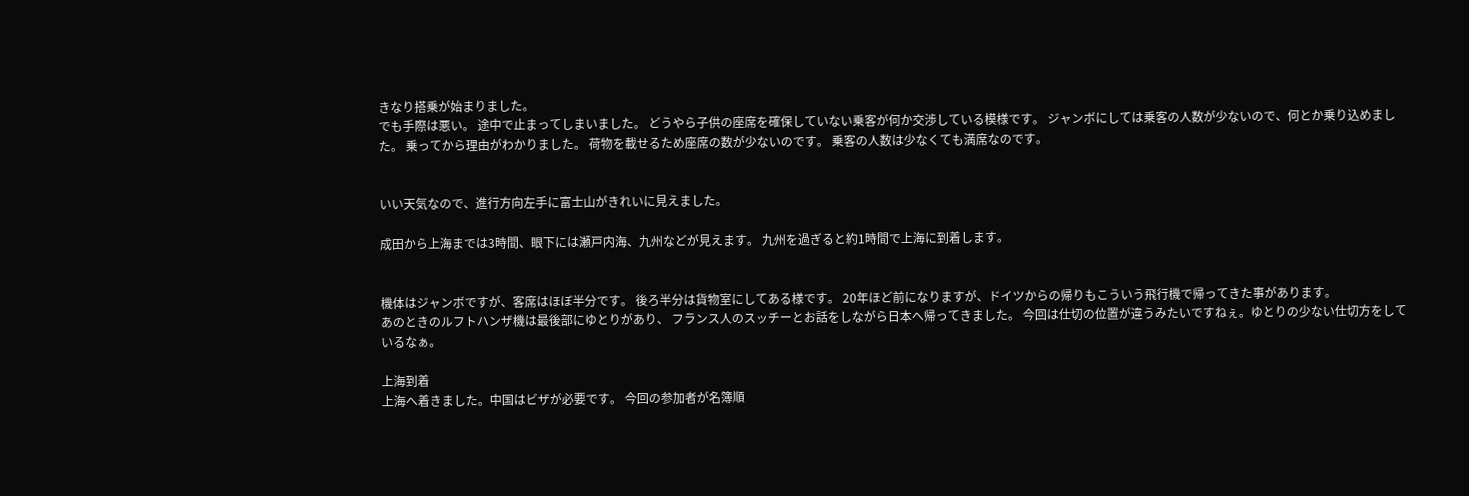きなり搭乗が始まりました。
でも手際は悪い。 途中で止まってしまいました。 どうやら子供の座席を確保していない乗客が何か交渉している模様です。 ジャンボにしては乗客の人数が少ないので、何とか乗り込めました。 乗ってから理由がわかりました。 荷物を載せるため座席の数が少ないのです。 乗客の人数は少なくても満席なのです。


いい天気なので、進行方向左手に富士山がきれいに見えました。

成田から上海までは3時間、眼下には瀬戸内海、九州などが見えます。 九州を過ぎると約1時間で上海に到着します。


機体はジャンボですが、客席はほぼ半分です。 後ろ半分は貨物室にしてある様です。 20年ほど前になりますが、ドイツからの帰りもこういう飛行機で帰ってきた事があります。
あのときのルフトハンザ機は最後部にゆとりがあり、 フランス人のスッチーとお話をしながら日本へ帰ってきました。 今回は仕切の位置が違うみたいですねぇ。ゆとりの少ない仕切方をしているなぁ。

上海到着
上海へ着きました。中国はビザが必要です。 今回の参加者が名簿順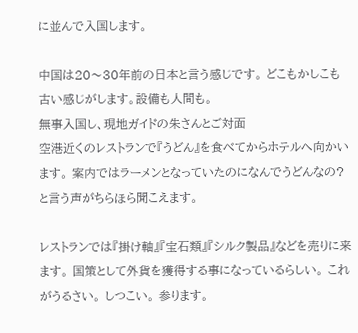に並んで入国します。

中国は20〜30年前の日本と言う感じです。 どこもかしこも古い感じがします。設備も人間も。
無事入国し、現地ガイドの朱さんとご対面
空港近くのレストランで『うどん』を食べてからホテルへ向かいます。 案内ではラーメンとなっていたのになんでうどんなの?と言う声がちらほら聞こえます。

レストランでは『掛け軸』『宝石類』『シルク製品』などを売りに来ます。 国策として外貨を獲得する事になっているらしい。 これがうるさい。 しつこい。 参ります。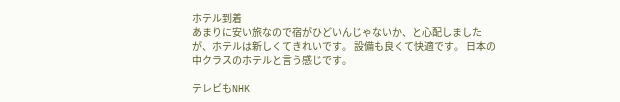ホテル到着
あまりに安い旅なので宿がひどいんじゃないか、と心配しましたが、ホテルは新しくてきれいです。 設備も良くて快適です。 日本の中クラスのホテルと言う感じです。

テレビもNHK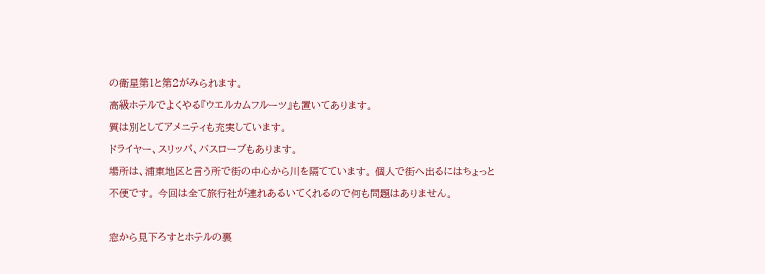の衛星第1と第2がみられます。
高級ホテルでよくやる『ウエルカムフルーツ』も置いてあります。
質は別としてアメニティも充実しています。
ドライヤー、スリッパ、バスローブもあります。
場所は、浦東地区と言う所で街の中心から川を隔てています。 個人で街へ出るにはちょっと不便です。 今回は全て旅行社が連れあるいてくれるので何も問題はありません。

窓から見下ろすとホテルの裏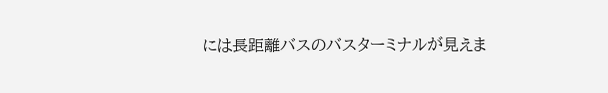には長距離バスのバスターミナルが見えま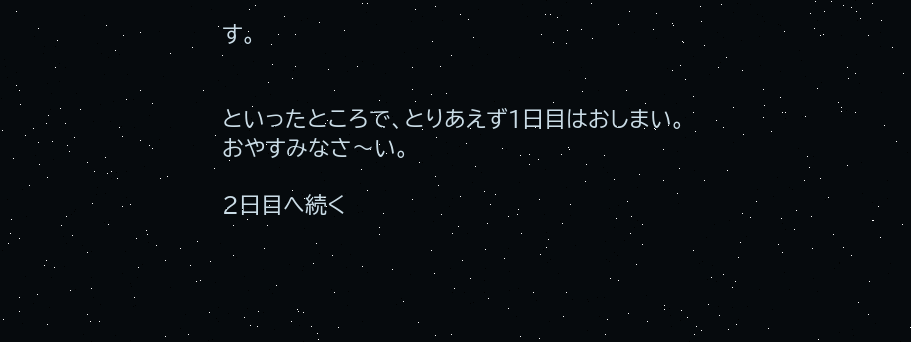す。


といったところで、とりあえず1日目はおしまい。
おやすみなさ〜い。

2日目へ続く